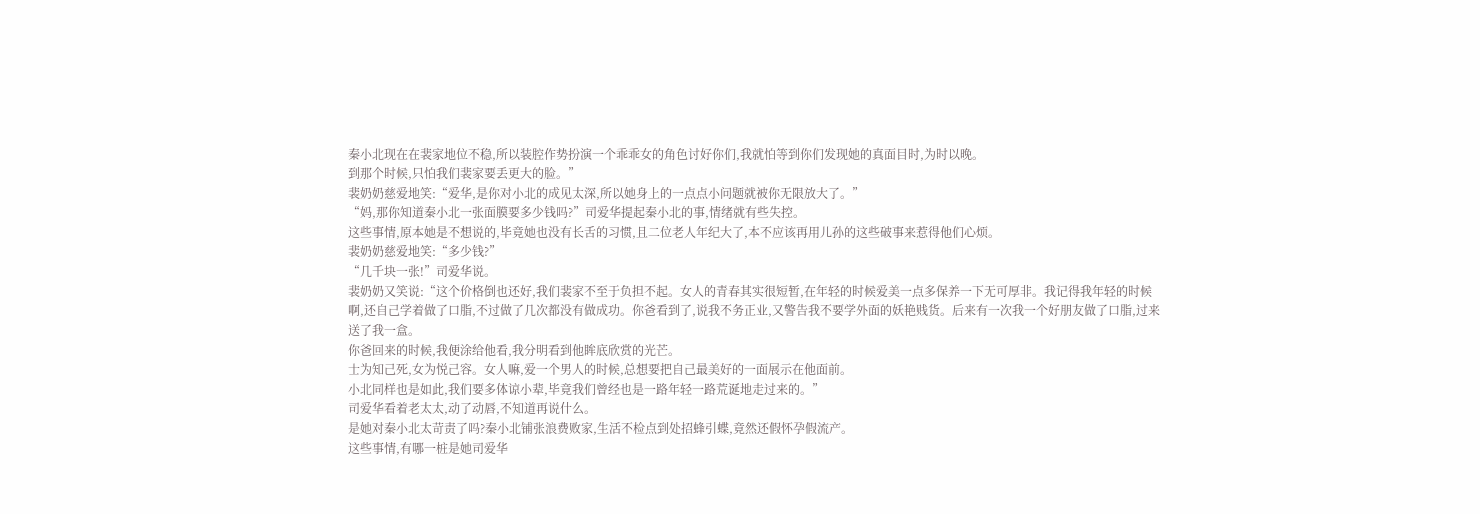秦小北现在在裴家地位不稳,所以装腔作势扮演一个乖乖女的角色讨好你们,我就怕等到你们发现她的真面目时,为时以晚。
到那个时候,只怕我们裴家要丢更大的脸。”
裴奶奶慈爱地笑:“爱华,是你对小北的成见太深,所以她身上的一点点小问题就被你无限放大了。”
“妈,那你知道秦小北一张面膜要多少钱吗?”司爱华提起秦小北的事,情绪就有些失控。
这些事情,原本她是不想说的,毕竟她也没有长舌的习惯,且二位老人年纪大了,本不应该再用儿孙的这些破事来惹得他们心烦。
裴奶奶慈爱地笑:“多少钱?”
“几千块一张!”司爱华说。
裴奶奶又笑说:“这个价格倒也还好,我们裴家不至于负担不起。女人的青春其实很短暂,在年轻的时候爱美一点多保养一下无可厚非。我记得我年轻的时候啊,还自己学着做了口脂,不过做了几次都没有做成功。你爸看到了,说我不务正业,又警告我不要学外面的妖艳贱货。后来有一次我一个好朋友做了口脂,过来送了我一盒。
你爸回来的时候,我便涂给他看,我分明看到他眸底欣赏的光芒。
士为知己死,女为悦己容。女人嘛,爱一个男人的时候,总想要把自己最美好的一面展示在他面前。
小北同样也是如此,我们要多体谅小辈,毕竟我们曾经也是一路年轻一路荒诞地走过来的。”
司爱华看着老太太,动了动唇,不知道再说什么。
是她对秦小北太苛责了吗?秦小北铺张浪费败家,生活不检点到处招蜂引蝶,竟然还假怀孕假流产。
这些事情,有哪一桩是她司爱华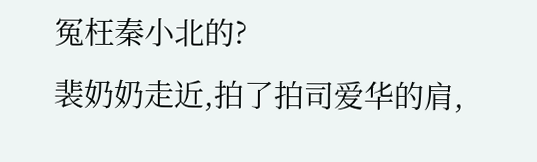冤枉秦小北的?
裴奶奶走近,拍了拍司爱华的肩,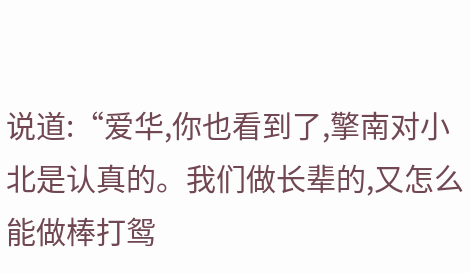说道:“爱华,你也看到了,擎南对小北是认真的。我们做长辈的,又怎么能做棒打鸳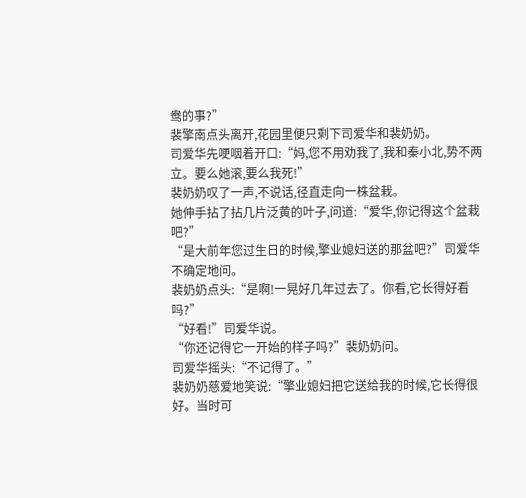鸯的事?”
裴擎南点头离开,花园里便只剩下司爱华和裴奶奶。
司爱华先哽咽着开口:“妈,您不用劝我了,我和秦小北,势不两立。要么她滚,要么我死!”
裴奶奶叹了一声,不说话,径直走向一株盆栽。
她伸手拈了拈几片泛黄的叶子,问道:“爱华,你记得这个盆栽吧?”
“是大前年您过生日的时候,擎业媳妇送的那盆吧?”司爱华不确定地问。
裴奶奶点头:“是啊!一晃好几年过去了。你看,它长得好看吗?”
“好看!”司爱华说。
“你还记得它一开始的样子吗?”裴奶奶问。
司爱华摇头:“不记得了。”
裴奶奶慈爱地笑说:“擎业媳妇把它送给我的时候,它长得很好。当时可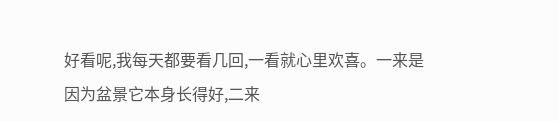好看呢,我每天都要看几回,一看就心里欢喜。一来是因为盆景它本身长得好,二来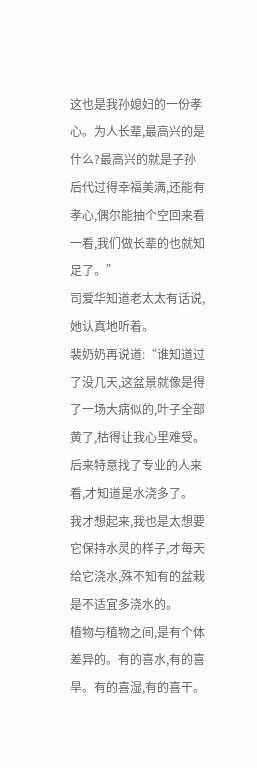这也是我孙媳妇的一份孝心。为人长辈,最高兴的是什么?最高兴的就是子孙后代过得幸福美满,还能有孝心,偶尔能抽个空回来看一看,我们做长辈的也就知足了。”
司爱华知道老太太有话说,她认真地听着。
裴奶奶再说道:“谁知道过了没几天,这盆景就像是得了一场大病似的,叶子全部黄了,枯得让我心里难受。
后来特意找了专业的人来看,才知道是水浇多了。
我才想起来,我也是太想要它保持水灵的样子,才每天给它浇水,殊不知有的盆栽是不适宜多浇水的。
植物与植物之间,是有个体差异的。有的喜水,有的喜旱。有的喜湿,有的喜干。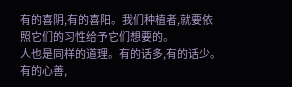有的喜阴,有的喜阳。我们种植者,就要依照它们的习性给予它们想要的。
人也是同样的道理。有的话多,有的话少。有的心善,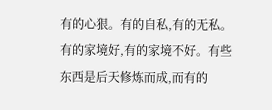有的心狠。有的自私,有的无私。有的家境好,有的家境不好。有些东西是后天修炼而成,而有的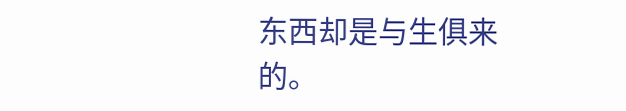东西却是与生俱来的。